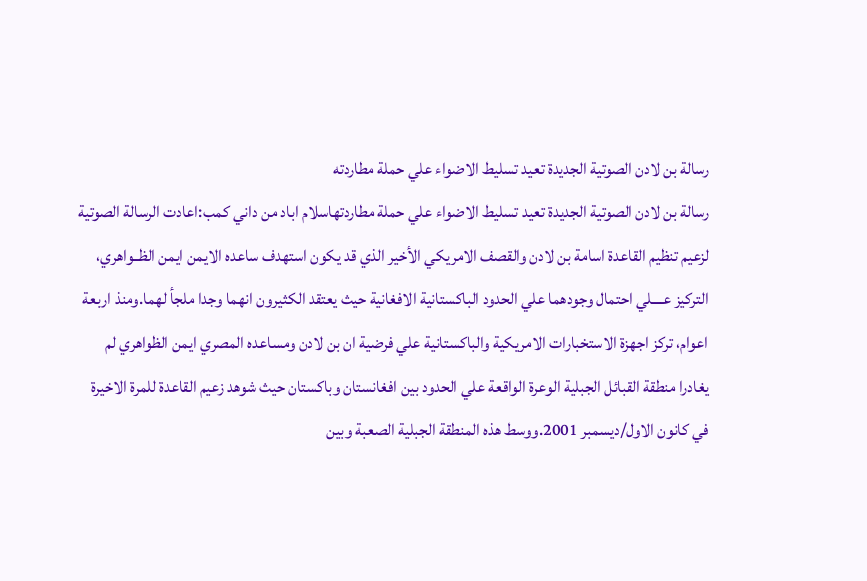رسالة بن لادن الصوتية الجديدة تعيد تسليط الاضواء علي حملة مطاردته
رسالة بن لادن الصوتية الجديدة تعيد تسليط الاضواء علي حملة مطاردتهاسلام اباد من داني كمب:اعادت الرسالة الصوتية لزعيم تنظيم القاعدة اسامة بن لادن والقصف الامريكي الأخير الذي قد يكون استهدف ساعده الايمن ايمن الظــواهري، التركيز عــــلي احتمال وجودهما علي الحدود الباكستانية الافغانية حيث يعتقد الكثيرون انهما وجدا ملجأ لهما.ومنذ اربعة اعوام، تركز اجهزة الاستخبارات الامريكية والباكستانية علي فرضية ان بن لادن ومساعده المصري ايمن الظواهري لم يغادرا منطقة القبائل الجبلية الوعرة الواقعة علي الحدود بين افغانستان وباكستان حيث شوهد زعيم القاعدة للمرة الاخيرة في كانون الاول/ديسمبر 2001.ووسط هذه المنطقة الجبلية الصعبة وبين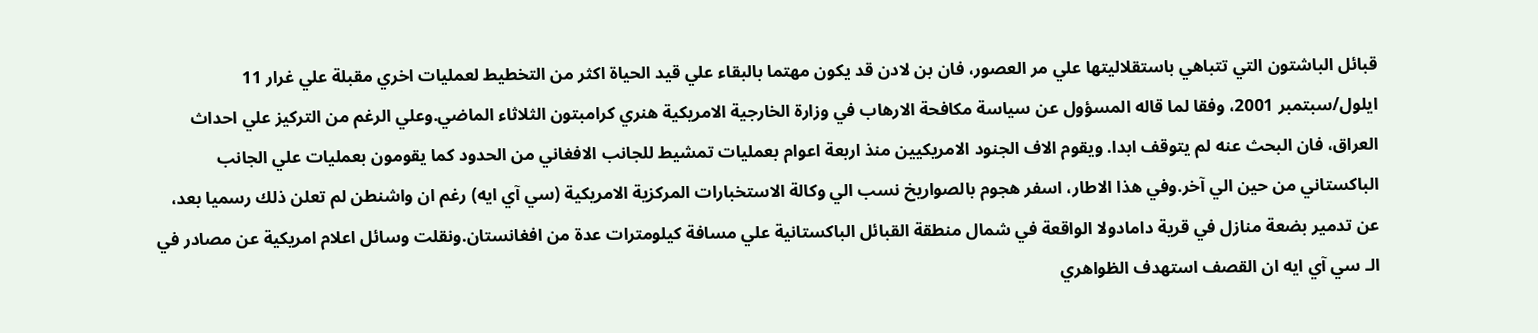قبائل الباشتون التي تتباهي باستقلاليتها علي مر العصور، فان بن لادن قد يكون مهتما بالبقاء علي قيد الحياة اكثر من التخطيط لعمليات اخري مقبلة علي غرار 11 ايلول/سبتمبر 2001، وفقا لما قاله المسؤول عن سياسة مكافحة الارهاب في وزارة الخارجية الامريكية هنري كرامبتون الثلاثاء الماضي.وعلي الرغم من التركيز علي احداث العراق، فان البحث عنه لم يتوقف ابدا. ويقوم الاف الجنود الامريكيين منذ اربعة اعوام بعمليات تمشيط للجانب الافغاني من الحدود كما يقومون بعمليات علي الجانب الباكستاني من حين الي آخر.وفي هذا الاطار، اسفر هجوم بالصواريخ نسب الي وكالة الاستخبارات المركزية الامريكية (سي آي ايه) رغم ان واشنطن لم تعلن ذلك رسميا بعد، عن تدمير بضعة منازل في قرية دامادولا الواقعة في شمال منطقة القبائل الباكستانية علي مسافة كيلومترات عدة من افغانستان.ونقلت وسائل اعلام امريكية عن مصادر في الـ سي آي ايه ان القصف استهدف الظواهري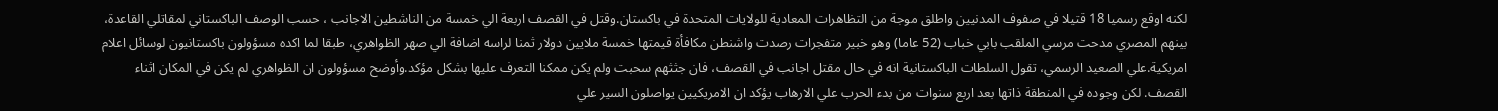لكنه اوقع رسميا 18 قتيلا في صفوف المدنيين واطلق موجة من التظاهرات المعادية للولايات المتحدة في باكستان.وقتل في القصف اربعة الي خمسة من الناشطين الاجانب ، حسب الوصف الباكستاني لمقاتلي القاعدة، بينهم المصري مدحت مرسي الملقب بابي خباب (52 عاما) وهو خبير متفجرات رصدت واشنطن مكافأة قيمتها خمسة ملايين دولار ثمنا لراسه اضافة الي صهر الظواهري، طبقا لما اكده مسؤولون باكستانيون لوسائل اعلام امريكية.علي الصعيد الرسمي، تقول السلطات الباكستانية انه في حال مقتل اجانب في القصف، فان جثثهم سحبت ولم يكن ممكنا التعرف عليها بشكل مؤكد.وأوضح مسؤولون ان الظواهري لم يكن في المكان اثناء القصف. لكن وجوده في المنطقة ذاتها بعد اربع سنوات من بدء الحرب علي الارهاب يؤكد ان الامريكيين يواصلون السير علي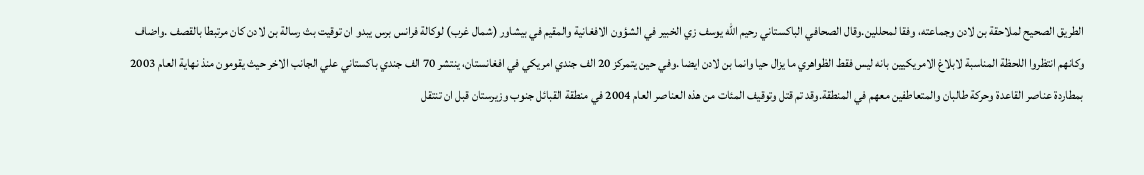الطريق الصحيح لملاحقة بن لادن وجماعته، وفقا لمحللين.وقال الصحافي الباكستاني رحيم الله يوسف زي الخبير في الشؤون الافغانية والمقيم في بيشاور (شمال غرب) لوكالة فرانس برس يبدو ان توقيت بث رسالة بن لادن كان مرتبطا بالقصف .واضاف وكانهم انتظروا اللحظة المناسبة لابلاغ الامريكيين بانه ليس فقط الظواهري ما يزال حيا وانما بن لادن ايضا .وفي حين يتمركز 20 الف جندي امريكي في افغانستان، ينتشر 70 الف جندي باكستاني علي الجانب الاخر حيث يقومون منذ نهاية العام 2003 بمطاردة عناصر القاعدة وحركة طالبان والمتعاطفين معهم في المنطقة.وقد تم قتل وتوقيف المئات من هذه العناصر العام 2004 في منطقة القبائل جنوب وزيرستان قبل ان تنتقل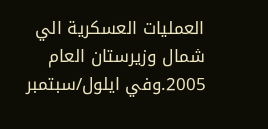العمليات العسكرية الي شمال وزيرستان العام 2005.وفي ايلول/سبتمبر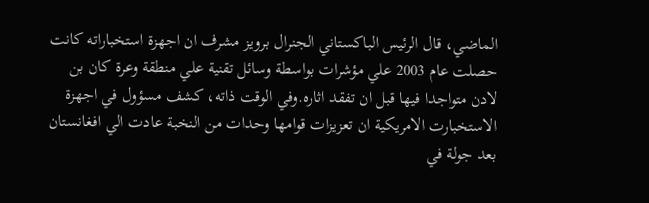الماضي، قال الرئيس الباكستاني الجنرال برويز مشرف ان اجهزة استخباراته كانت حصلت عام 2003 علي مؤشرات بواسطة وسائل تقنية علي منطقة وعرة كان بن لادن متواجدا فيها قبل ان تفقد اثاره.وفي الوقت ذاته، كشف مسؤول في اجهزة الاستخبارت الامريكية ان تعزيزات قوامها وحدات من النخبة عادت الي افغانستان بعد جولة في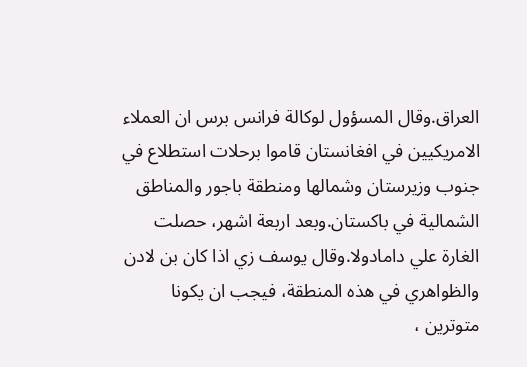العراق.وقال المسؤول لوكالة فرانس برس ان العملاء الامريكيين في افغانستان قاموا برحلات استطلاع في جنوب وزيرستان وشمالها ومنطقة باجور والمناطق الشمالية في باكستان.وبعد اربعة اشهر، حصلت الغارة علي دامادولا.وقال يوسف زي اذا كان بن لادن والظواهري في هذه المنطقة، فيجب ان يكونا متوترين ،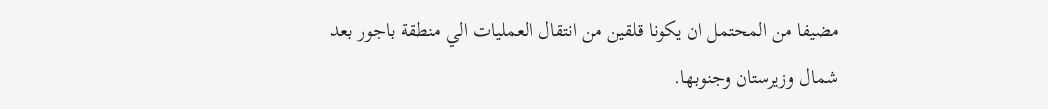مضيفا من المحتمل ان يكونا قلقين من انتقال العمليات الي منطقة باجور بعد شمال وزيرستان وجنوبها.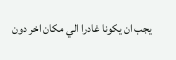يجب ان يكونا غادرا الي مكان اخر دون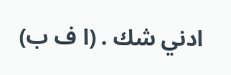ادني شك . (ا ف ب)